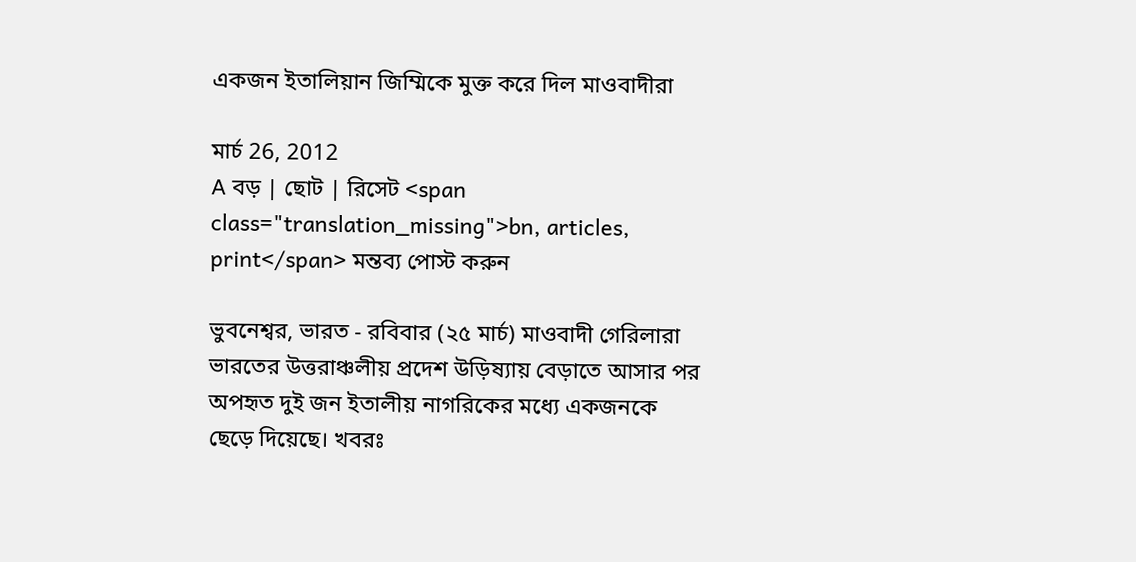একজন ইতালিয়ান জিম্মিকে মুক্ত করে দিল মাওবাদীরা

মার্চ 26, 2012
A বড় | ছোট | রিসেট <span class="translation_missing">bn, articles, print</span> মন্তব্য পোস্ট করুন

ভুবনেশ্বর, ভারত - রবিবার (২৫ মার্চ) মাওবাদী গেরিলারা ভারতের উত্তরাঞ্চলীয় প্রদেশ উড়িষ্যায় বেড়াতে আসার পর অপহৃত দুই জন ইতালীয় নাগরিকের মধ্যে একজনকে ছেড়ে দিয়েছে। খবরঃ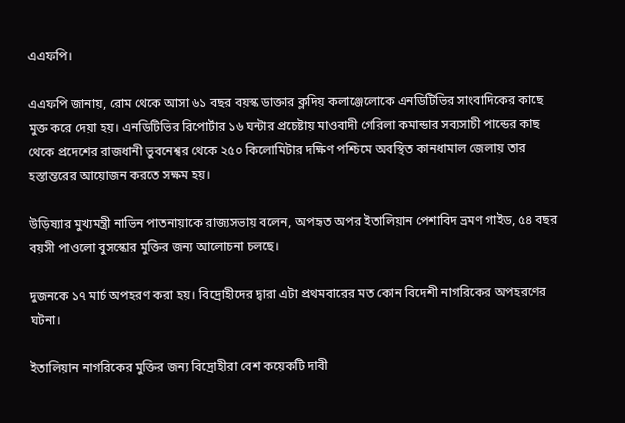এএফপি।

এএফপি জানায়, রোম থেকে আসা ৬১ বছর বয়স্ক ডাক্তার ক্লদিয় কলাঞ্জেলোকে এনডিটিভির সাংবাদিকের কাছে মুক্ত করে দেয়া হয়। এনডিটিভির রিপোর্টার ১৬ ঘন্টার প্রচেষ্টায় মাওবাদী গেরিলা কমান্ডার সব্যসাচী পান্ডের কাছ থেকে প্রদেশের রাজধানী ভুবনেশ্বর থেকে ২৫০ কিলোমিটার দক্ষিণ পশ্চিমে অবস্থিত কানধামাল জেলায় তার হস্তান্তরের আয়োজন করতে সক্ষম হয়।

উড়িষ্যার মুখ্যমন্ত্রী নাভিন পাতনায়াকে রাজ্যসভায় বলেন, অপহৃত অপর ইতালিয়ান পেশাবিদ ভ্রমণ গাইড, ৫৪ বছর বয়সী পাওলো বুসস্কোর মুক্তির জন্য আলোচনা চলছে।

দুজনকে ১৭ মার্চ অপহরণ করা হয়। বিদ্রোহীদের দ্বারা এটা প্রথমবারের মত কোন বিদেশী নাগরিকের অপহরণের ঘটনা।

ইতালিয়ান নাগরিকের মুক্তির জন্য বিদ্রোহীরা বেশ কয়েকটি দাবী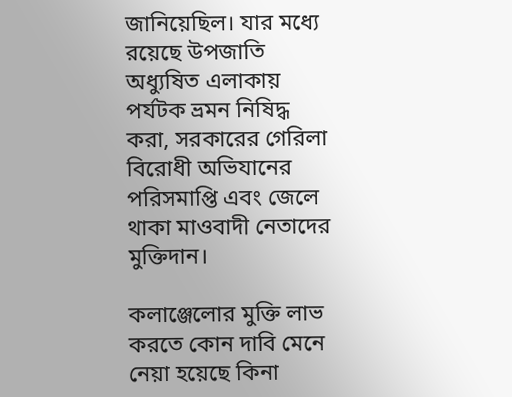জানিয়েছিল। যার মধ্যে রয়েছে উপজাতি অধ্যুষিত এলাকায় পর্যটক ভ্রমন নিষিদ্ধ করা, সরকারের গেরিলা বিরোধী অভিযানের পরিসমাপ্তি এবং জেলে থাকা মাওবাদী নেতাদের মুক্তিদান।

কলাঞ্জেলোর মুক্তি লাভ করতে কোন দাবি মেনে নেয়া হয়েছে কিনা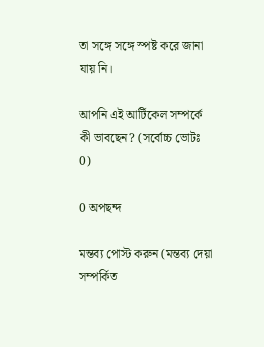তা সঙ্গে সঙ্গে স্পষ্ট করে জানা যায় নি।

আপনি এই আর্টিকেল সম্পর্কে কী ভাবছেন? (সর্বোচ্চ ভোটঃ 0)

0 অপছন্দ

মন্তব্য পোস্ট করুন (মন্তব্য দেয়া সম্পর্কিত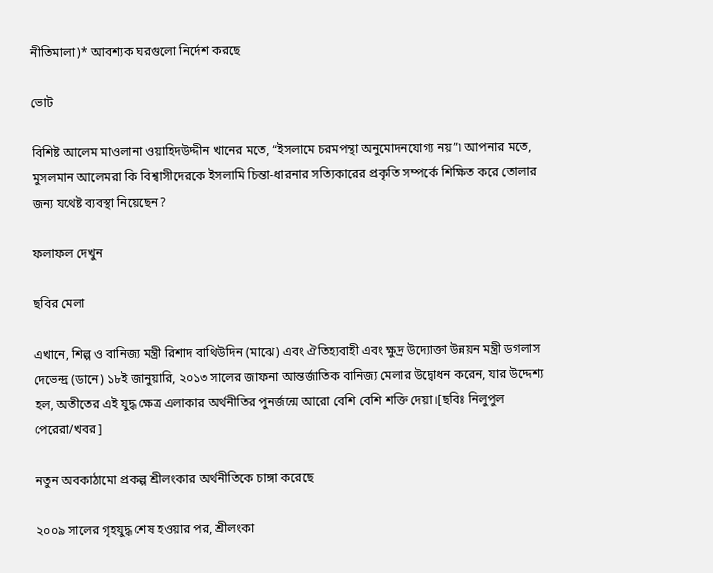নীতিমালা)* আবশ্যক ঘরগুলো নির্দেশ করছে

ভোট

বিশিষ্ট আলেম মাওলানা ওয়াহিদউদ্দীন খানের মতে, “ইসলামে চরমপন্থা অনুমোদনযোগ্য নয়”৷ আপনার মতে, মুসলমান আলেমরা কি বিশ্বাসীদেরকে ইসলামি চিন্তা-ধারনার সত্যিকারের প্রকৃতি সম্পর্কে শিক্ষিত করে তোলার জন্য যথেষ্ট ব্যবস্থা নিয়েছেন?

ফলাফল দেখুন

ছবির মেলা

এখানে, শিল্প ও বানিজ্য মন্ত্রী রিশাদ বাথিউদিন (মাঝে) এবং ঐতিহ্যবাহী এবং ক্ষুদ্র উদ্যোক্তা উন্নয়ন মন্ত্রী ডগলাস দেভেন্দ্র (ডানে) ১৮ই জানুয়ারি, ২০১৩ সালের জাফনা আন্তর্জাতিক বানিজ্য মেলার উদ্বোধন করেন, যার উদ্দেশ্য হল, অতীতের এই যুদ্ধ ক্ষেত্র এলাকার অর্থনীতির পুনর্জন্মে আরো বেশি বেশি শক্তি দেয়া।[ছবিঃ নিলুপুল পেরেরা/খবর]

নতুন অবকাঠামো প্রকল্প শ্রীলংকার অর্থনীতিকে চাঙ্গা করেছে

২০০৯ সালের গৃহযুদ্ধ শেষ হওয়ার পর, শ্রীলংকা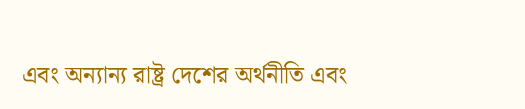এবং অন্যান্য রাষ্ট্র দেশের অর্থনীতি এবং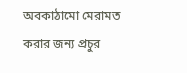অবকাঠামো মেরামত করার জন্য প্রচুর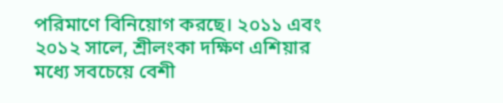পরিমাণে বিনিয়োগ করছে। ২০১১ এবং ২০১২ সালে, শ্রীলংকা দক্ষিণ এশিয়ার মধ্যে সবচেয়ে বেশী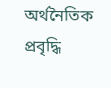অর্থনৈতিক প্রবৃদ্ধি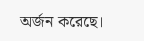অর্জন করেছে।